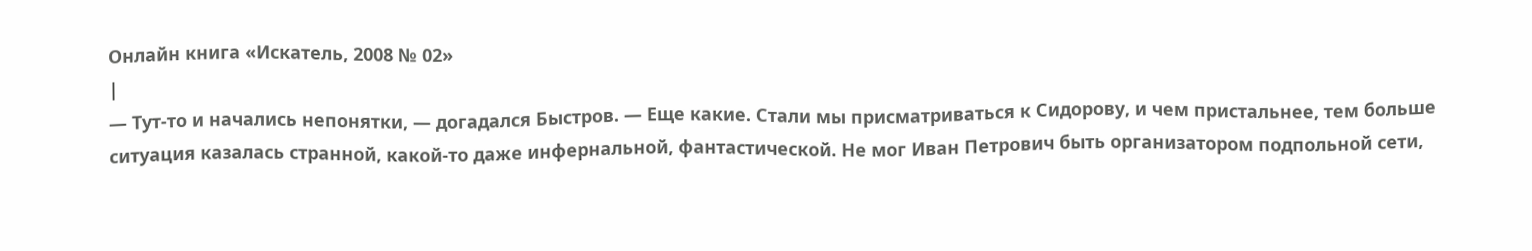Онлайн книга «Искатель, 2008 № 02»
|
— Тут-то и начались непонятки, — догадался Быстров. — Еще какие. Стали мы присматриваться к Сидорову, и чем пристальнее, тем больше ситуация казалась странной, какой-то даже инфернальной, фантастической. Не мог Иван Петрович быть организатором подпольной сети,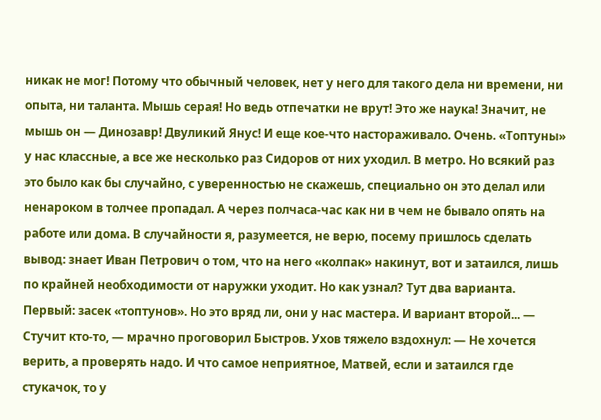никак не мог! Потому что обычный человек, нет у него для такого дела ни времени, ни опыта, ни таланта. Мышь серая! Но ведь отпечатки не врут! Это же наука! Значит, не мышь он — Динозавр! Двуликий Янус! И еще кое-что настораживало. Очень. «Топтуны» у нас классные, а все же несколько раз Сидоров от них уходил. В метро. Но всякий раз это было как бы случайно, с уверенностью не скажешь, специально он это делал или ненароком в толчее пропадал. А через полчаса-час как ни в чем не бывало опять на работе или дома. В случайности я, разумеется, не верю, посему пришлось сделать вывод: знает Иван Петрович о том, что на него «колпак» накинут, вот и затаился, лишь по крайней необходимости от наружки уходит. Но как узнал? Тут два варианта. Первый: засек «топтунов». Но это вряд ли, они у нас мастера. И вариант второй... — Стучит кто-то, — мрачно проговорил Быстров. Ухов тяжело вздохнул: — Не хочется верить, а проверять надо. И что самое неприятное, Матвей, если и затаился где стукачок, то у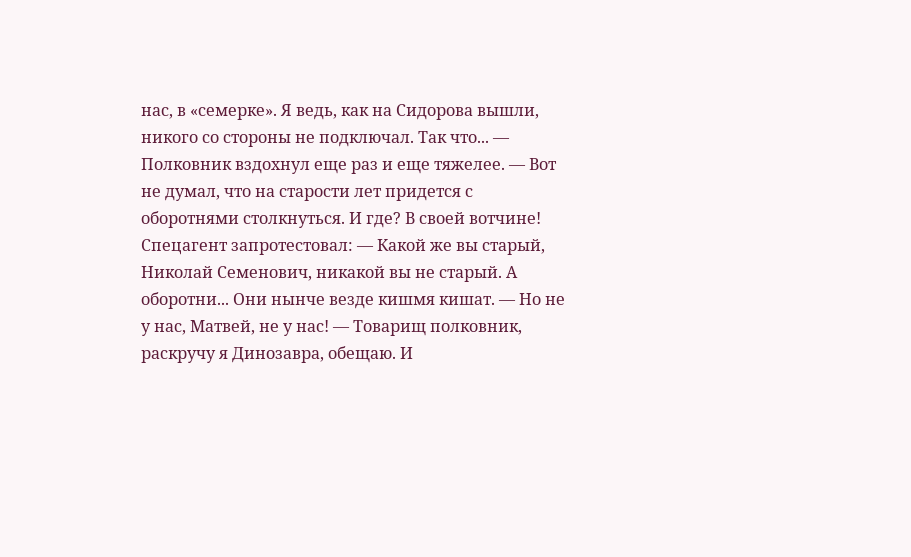нас, в «семерке». Я ведь, как на Сидорова вышли, никого со стороны не подключал. Так что... — Полковник вздохнул еще раз и еще тяжелее. — Вот не думал, что на старости лет придется с оборотнями столкнуться. И где? В своей вотчине! Спецагент запротестовал: — Какой же вы старый, Николай Семенович, никакой вы не старый. А оборотни... Они нынче везде кишмя кишат. — Но не у нас, Матвей, не у нас! — Товарищ полковник, раскручу я Динозавра, обещаю. И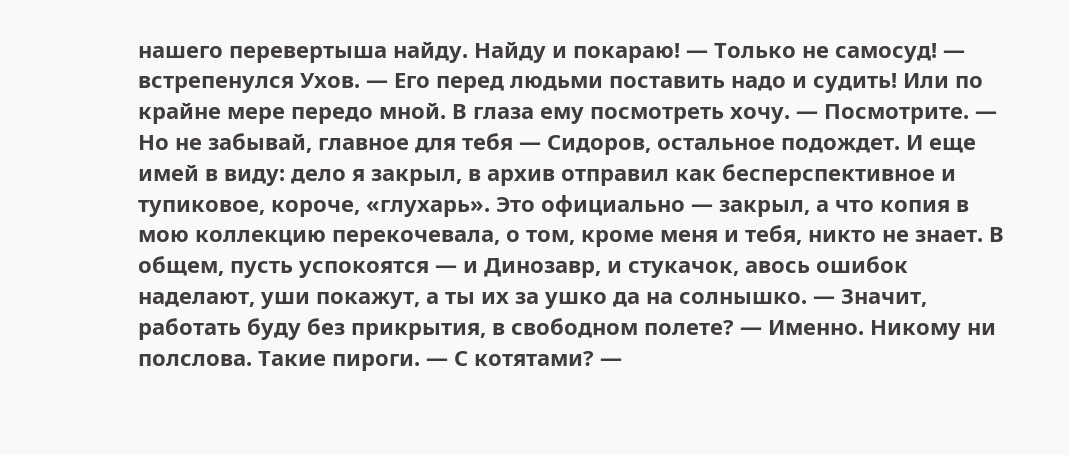нашего перевертыша найду. Найду и покараю! — Только не самосуд! — встрепенулся Ухов. — Его перед людьми поставить надо и судить! Или по крайне мере передо мной. В глаза ему посмотреть хочу. — Посмотрите. — Но не забывай, главное для тебя — Сидоров, остальное подождет. И еще имей в виду: дело я закрыл, в архив отправил как бесперспективное и тупиковое, короче, «глухарь». Это официально — закрыл, а что копия в мою коллекцию перекочевала, о том, кроме меня и тебя, никто не знает. В общем, пусть успокоятся — и Динозавр, и стукачок, авось ошибок наделают, уши покажут, а ты их за ушко да на солнышко. — Значит, работать буду без прикрытия, в свободном полете? — Именно. Никому ни полслова. Такие пироги. — С котятами? —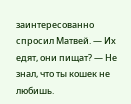заинтересованно спросил Матвей. — Их едят, они пищат? — Не знал, что ты кошек не любишь.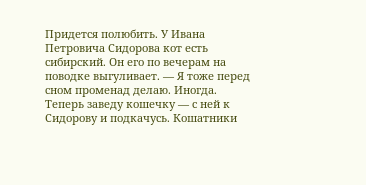Придется полюбить. У Ивана Петровича Сидорова кот есть сибирский. Он его по вечерам на поводке выгуливает. — Я тоже перед сном променад делаю. Иногда. Теперь заведу кошечку — с ней к Сидорову и подкачусь. Кошатники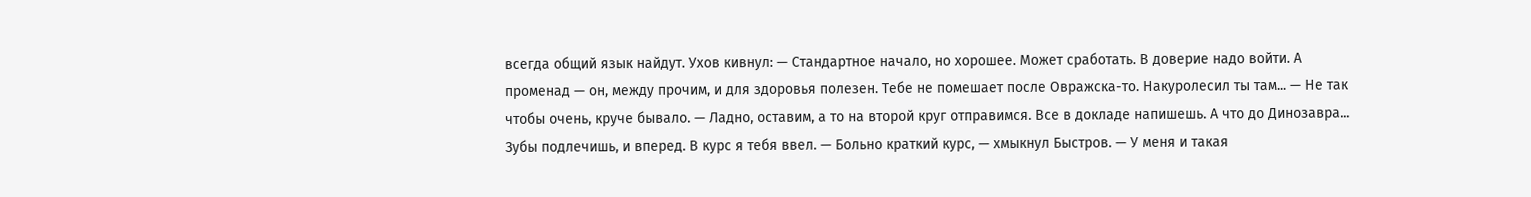всегда общий язык найдут. Ухов кивнул: — Стандартное начало, но хорошее. Может сработать. В доверие надо войти. А променад — он, между прочим, и для здоровья полезен. Тебе не помешает после Овражска-то. Накуролесил ты там... — Не так чтобы очень, круче бывало. — Ладно, оставим, а то на второй круг отправимся. Все в докладе напишешь. А что до Динозавра... Зубы подлечишь, и вперед. В курс я тебя ввел. — Больно краткий курс, — хмыкнул Быстров. — У меня и такая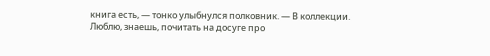книга есть, — тонко улыбнулся полковник. — В коллекции. Люблю, знаешь, почитать на досуге про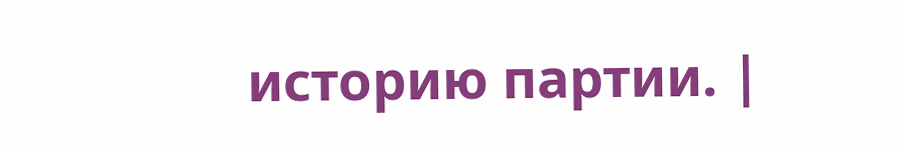историю партии. |